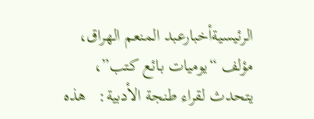الرئيسيةأخبارعبد المنعم الهراق، مؤلف “يوميات بائع كتب”، يتحدث لقراء طنجة الأدبية:   هذه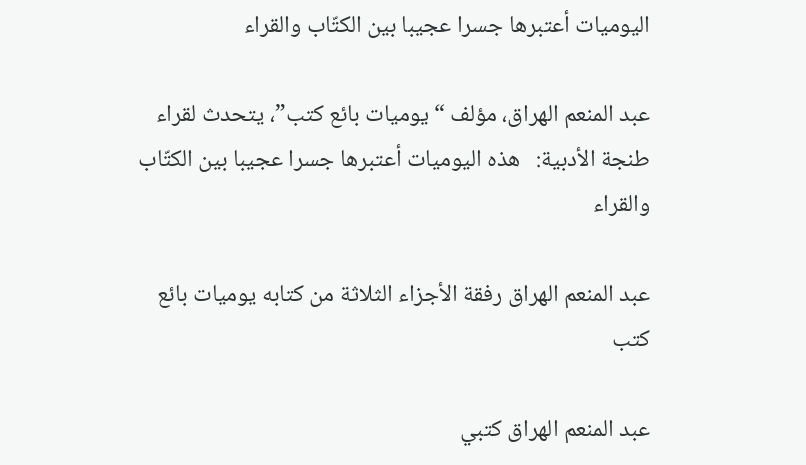اليوميات أعتبرها جسرا عجيبا بين الكتّاب والقراء

عبد المنعم الهراق، مؤلف “يوميات بائع كتب”، يتحدث لقراء طنجة الأدبية:   هذه اليوميات أعتبرها جسرا عجيبا بين الكتّاب والقراء

عبد المنعم الهراق رفقة الأجزاء الثلاثة من كتابه يوميات بائع كتب

عبد المنعم الهراق كتبي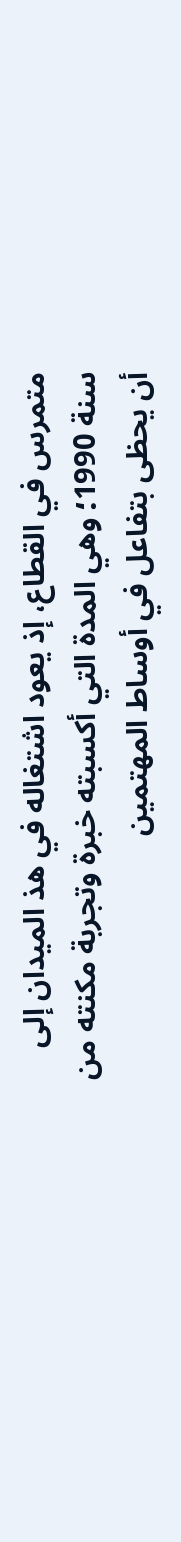متمرس في القطاع، إذ يعود اشتغاله في هذ الميدان إلى سنة 1990؛ وهي المدة التي أكسبته خبرة وتجربة مكنته من أن يحظى بتفاعل في أوساط المهتمين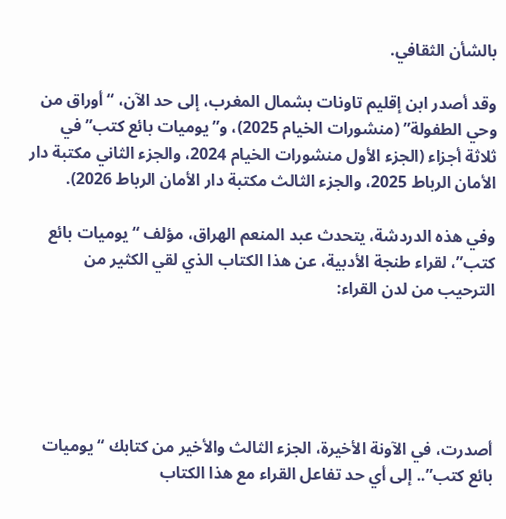بالشأن الثقافي.

وقد أصدر ابن إقليم تاونات بشمال المغرب، إلى حد الآن، “أوراق من وحي الطفولة” (منشورات الخيام 2025)، و”يوميات بائع كتب” في ثلاثة أجزاء (الجزء الأول منشورات الخيام 2024، والجزء الثاني مكتبة دار الأمان الرباط 2025، والجزء الثالث مكتبة دار الأمان الرباط 2026).

وفي هذه الدردشة، يتحدث عبد المنعم الهراق، مؤلف “يوميات بائع كتب”، لقراء طنجة الأدبية، عن هذا الكتاب الذي لقي الكثير من الترحيب من لدن القراء:





أصدرت، في الآونة الأخيرة، الجزء الثالث والأخير من كتابك “يوميات بائع كتب”.. إلى أي حد تفاعل القراء مع هذا الكتاب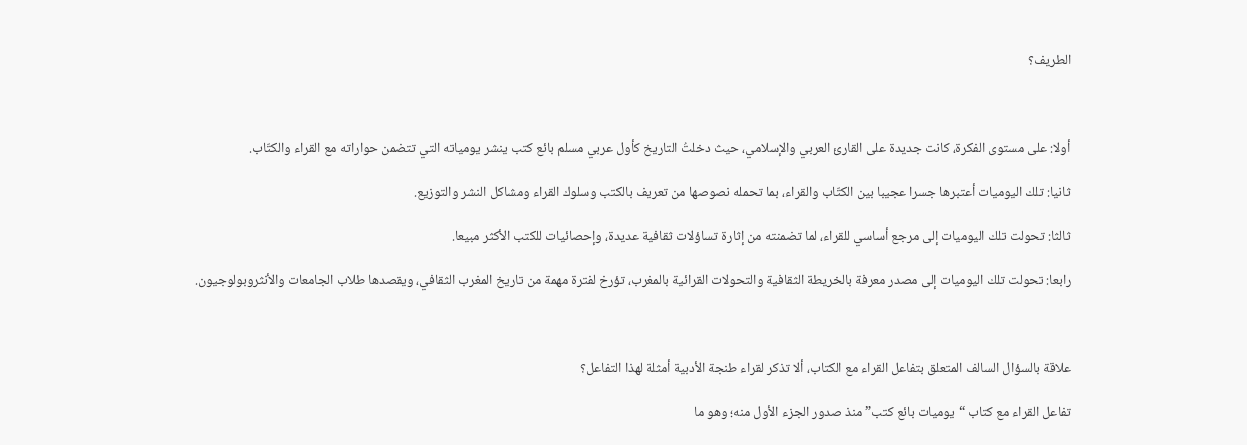الطريف؟



أولا: على مستوى الفكرة، كانت جديدة على القارئ العربي والإسلامي، حيث دخلتُ التاريخ كأول عربي مسلم بائع كتب ينشر يومياته التي تتضمن حواراته مع القراء والكتّاب.

ثانيا: تلك اليوميات أعتبرها جسرا عجيبا بين الكتّاب والقراء، بما تحمله نصوصها من تعريف بالكتب وسلوك القراء ومشاكل النشر والتوزيع.

ثالثا: تحولت تلك اليوميات إلى مرجع أساسي للقراء، لما تضمنته من إثارة تساؤلات ثقافية عديدة، وإحصائيات للكتب الأكثر مبيعا.

رابعا: تحولت تلك اليوميات إلى مصدر معرفة بالخريطة الثقافية والتحولات القرائية بالمغرب، تؤرخ لفترة مهمة من تاريخ المغرب الثقافي، ويقصدها طلاب الجامعات والأنثروبولوجيون.



علاقة بالسؤال السالف المتعلق بتفاعل القراء مع الكتاب، ألا تذكر لقراء طنجة الأدبية أمثلة لهذا التفاعل؟

تفاعل القراء مع كتاب “يوميات بائع كتب” منذ صدور الجزء الأول منه؛ وهو ما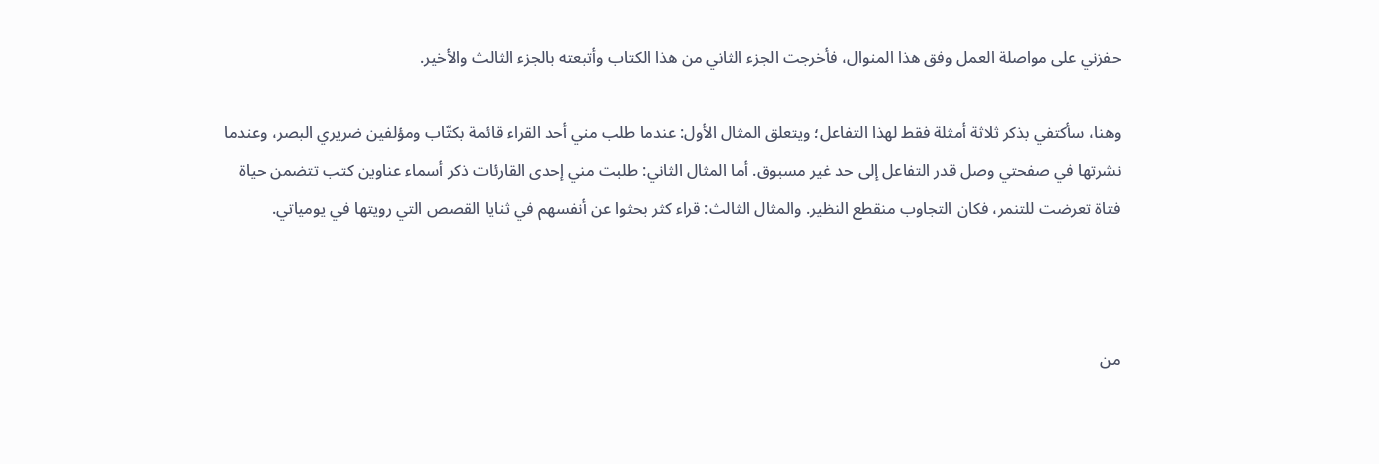حفزني على مواصلة العمل وفق هذا المنوال، فأخرجت الجزء الثاني من هذا الكتاب وأتبعته بالجزء الثالث والأخير.

وهنا، سأكتفي بذكر ثلاثة أمثلة فقط لهذا التفاعل؛ ويتعلق المثال الأول: عندما طلب مني أحد القراء قائمة بكتّاب ومؤلفين ضريري البصر، وعندما نشرتها في صفحتي وصل قدر التفاعل إلى حد غير مسبوق. أما المثال الثاني: طلبت مني إحدى القارئات ذكر أسماء عناوين كتب تتضمن حياة فتاة تعرضت للتنمر، فكان التجاوب منقطع النظير. والمثال الثالث: قراء كثر بحثوا عن أنفسهم في ثنايا القصص التي رويتها في يومياتي.



من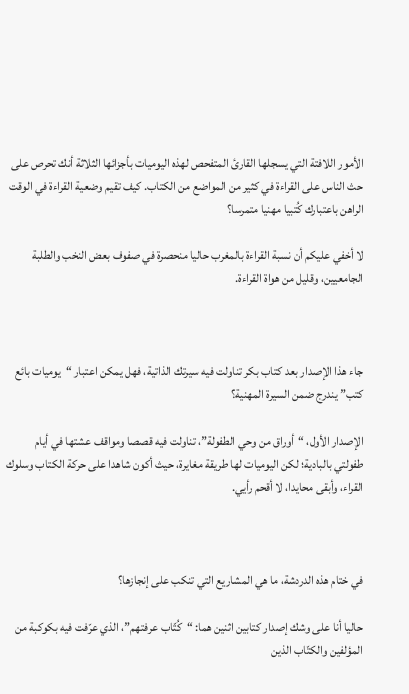الأمور اللافتة التي يسجلها القارئ المتفحص لهذه اليوميات بأجزائها الثلاثة أنك تحرص على حث الناس على القراءة في كثير من المواضع من الكتاب. كيف تقيم وضعية القراءة في الوقت الراهن باعتبارك كُتبيا مهنيا متمرسا؟

لا أخفي عليكم أن نسبة القراءة بالمغرب حاليا منحصرة في صفوف بعض النخب والطلبة الجامعيين، وقليل من هواة القراءة.



جاء هذا الإصدار بعد كتاب بكر تناولت فيه سيرتك الذاتية، فهل يمكن اعتبار “يوميات بائع كتب” يندرج ضمن السيرة المهنية؟

الإصدار الأول، “أوراق من وحي الطفولة”، تناولت فيه قصصا ومواقف عشتها في أيام طفولتي بالبادية؛ لكن اليوميات لها طريقة مغايرة، حيث أكون شاهدا على حركة الكتاب وسلوك القراء، وأبقى محايدا، لا أقحم رأيي.



في ختام هذه الدردشة، ما هي المشاريع التي تنكب على إنجازها؟

حاليا أنا على وشك إصدار كتابين اثنين هما: “كُتّاب عرفتهم”، الذي عرّفت فيه بكوكبة من المؤلفين والكتّاب الذين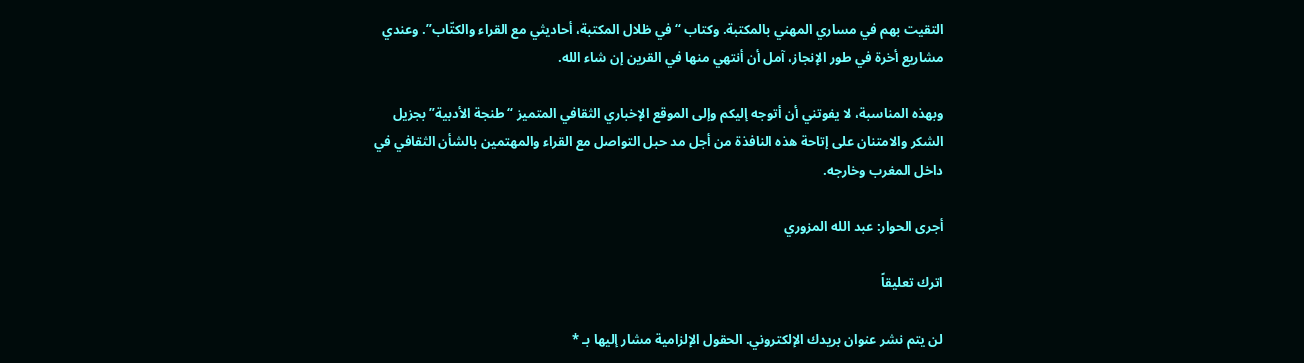التقيت بهم في مساري المهني بالمكتبة. وكتاب “في ظلال المكتبة، أحاديثي مع القراء والكتّاب”. وعندي مشاريع أخرة في طور الإنجاز، آمل أن أنتهي منها في القرين إن شاء الله.

وبهذه المناسبة، لا يفوتني أن أتوجه إليكم وإلى الموقع الإخباري الثقافي المتميز “طنجة الأدبية” بجزيل الشكر والامتنان على إتاحة هذه النافذة من أجل مد حبل التواصل مع القراء والمهتمين بالشأن الثقافي في داخل المغرب وخارجه.

أجرى الحوار: عبد الله المزوري

اترك تعليقاً

لن يتم نشر عنوان بريدك الإلكتروني. الحقول الإلزامية مشار إليها بـ *